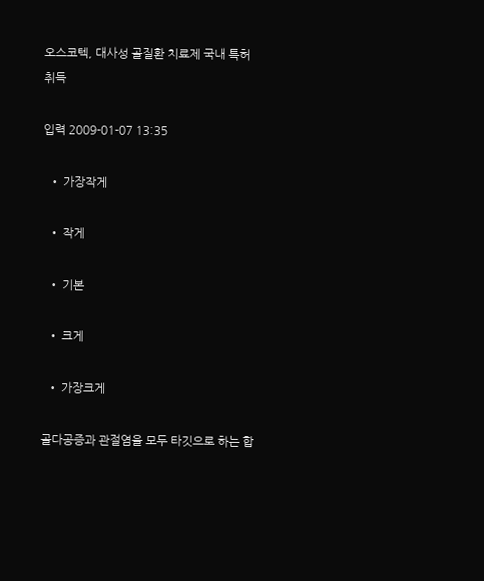오스코텍, 대사성 골질환 치료제 국내 특허 취득

입력 2009-01-07 13:35

  • 가장작게

  • 작게

  • 기본

  • 크게

  • 가장크게

골다공증과 관절염을 모두 타깃으로 하는 합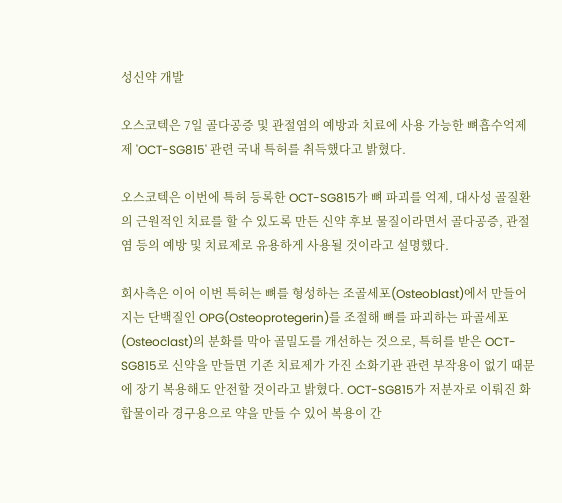성신약 개발

오스코텍은 7일 골다공증 및 관절염의 예방과 치료에 사용 가능한 뼈흡수억제제 'OCT-SG815' 관련 국내 특허를 취득했다고 밝혔다.

오스코텍은 이번에 특허 등록한 OCT-SG815가 뼈 파괴를 억제, 대사성 골질환의 근원적인 치료를 할 수 있도록 만든 신약 후보 물질이라면서 골다공증, 관절염 등의 예방 및 치료제로 유용하게 사용될 것이라고 설명했다.

회사측은 이어 이번 특허는 뼈를 형성하는 조골세포(Osteoblast)에서 만들어지는 단백질인 OPG(Osteoprotegerin)를 조절해 뼈를 파괴하는 파골세포(Osteoclast)의 분화를 막아 골밀도를 개선하는 것으로, 특허를 받은 OCT-SG815로 신약을 만들면 기존 치료제가 가진 소화기관 관련 부작용이 없기 때문에 장기 복용해도 안전할 것이라고 밝혔다. OCT-SG815가 저분자로 이뤄진 화합물이라 경구용으로 약을 만들 수 있어 복용이 간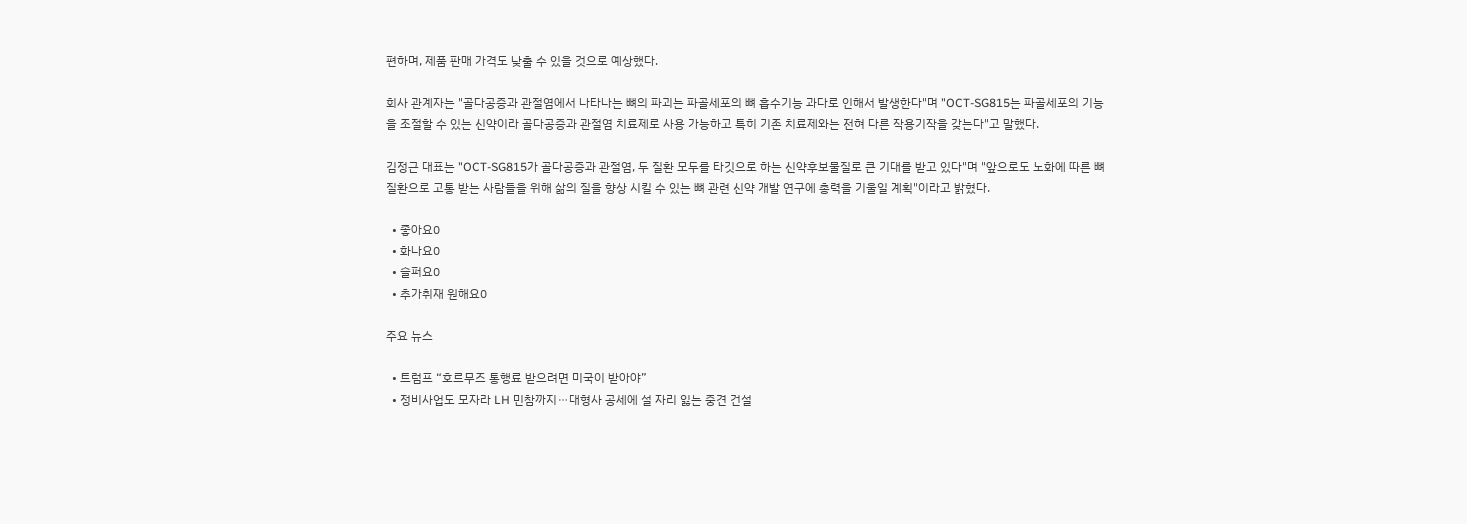편하며, 제품 판매 가격도 낮출 수 있을 것으로 예상했다.

회사 관계자는 "골다공증과 관절염에서 나타나는 뼈의 파괴는 파골세포의 뼈 흡수기능 과다로 인해서 발생한다"며 "OCT-SG815는 파골세포의 기능을 조절할 수 있는 신약이라 골다공증과 관절염 치료제로 사용 가능하고 특히 기존 치료제와는 전혀 다른 작용기작을 갖는다"고 말했다.

김정근 대표는 "OCT-SG815가 골다공증과 관절염, 두 질환 모두를 타깃으로 하는 신약후보물질로 큰 기대를 받고 있다"며 "앞으로도 노화에 따른 뼈 질환으로 고통 받는 사람들을 위해 삶의 질을 향상 시킬 수 있는 뼈 관련 신약 개발 연구에 총력을 기울일 계획"이라고 밝혔다.

  • 좋아요0
  • 화나요0
  • 슬퍼요0
  • 추가취재 원해요0

주요 뉴스

  • 트럼프 “호르무즈 통행료 받으려면 미국이 받아야”
  • 정비사업도 모자라 LH 민참까지⋯대형사 공세에 설 자리 잃는 중견 건설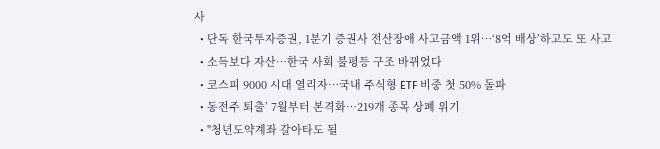사
  • 단독 한국투자증권, 1분기 증권사 전산장애 사고금액 1위⋯‘8억 배상’하고도 또 사고
  • 소득보다 자산…한국 사회 불평등 구조 바뀌었다
  • 코스피 9000 시대 열리자…국내 주식형 ETF 비중 첫 50% 돌파
  • 동전주 퇴출’ 7월부터 본격화…219개 종목 상폐 위기
  • "청년도약계좌 갈아타도 될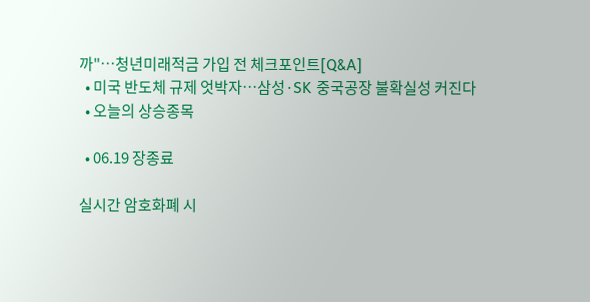까"…청년미래적금 가입 전 체크포인트[Q&A]
  • 미국 반도체 규제 엇박자…삼성·SK 중국공장 불확실성 커진다
  • 오늘의 상승종목

  • 06.19 장종료

실시간 암호화폐 시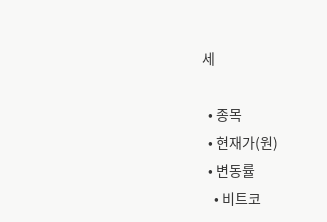세

  • 종목
  • 현재가(원)
  • 변동률
    • 비트코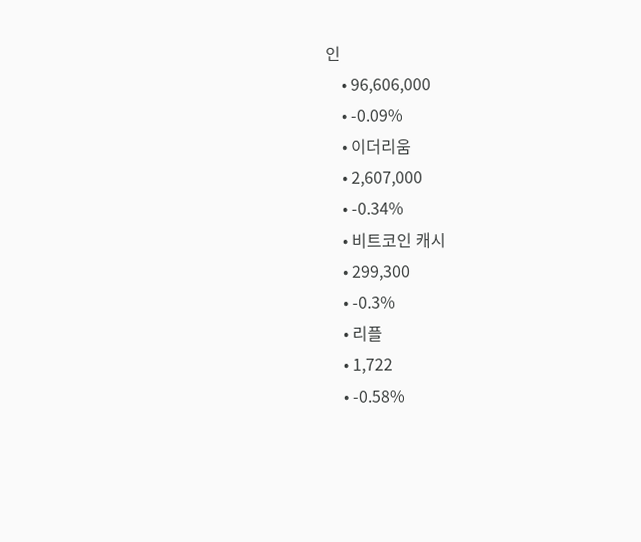인
    • 96,606,000
    • -0.09%
    • 이더리움
    • 2,607,000
    • -0.34%
    • 비트코인 캐시
    • 299,300
    • -0.3%
    • 리플
    • 1,722
    • -0.58%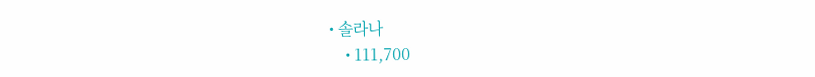• 솔라나
    • 111,700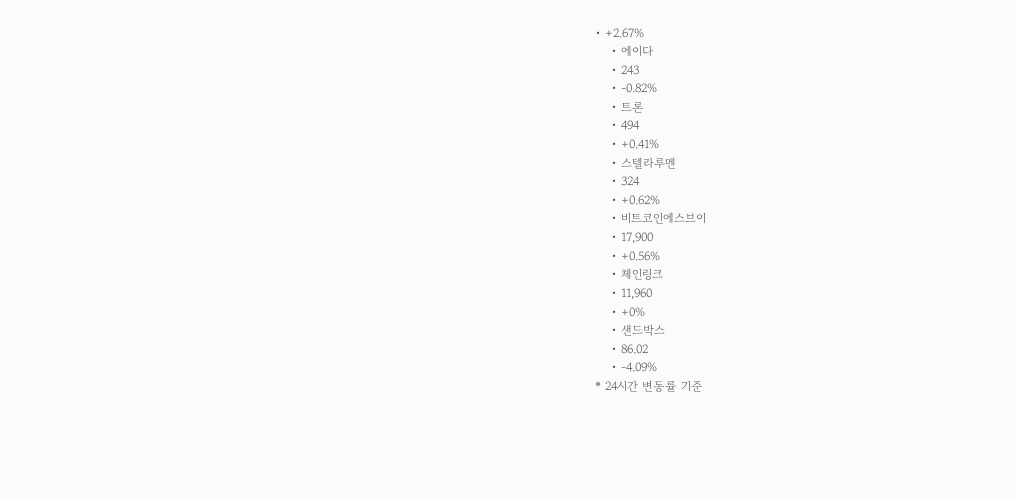• +2.67%
    • 에이다
    • 243
    • -0.82%
    • 트론
    • 494
    • +0.41%
    • 스텔라루멘
    • 324
    • +0.62%
    • 비트코인에스브이
    • 17,900
    • +0.56%
    • 체인링크
    • 11,960
    • +0%
    • 샌드박스
    • 86.02
    • -4.09%
* 24시간 변동률 기준